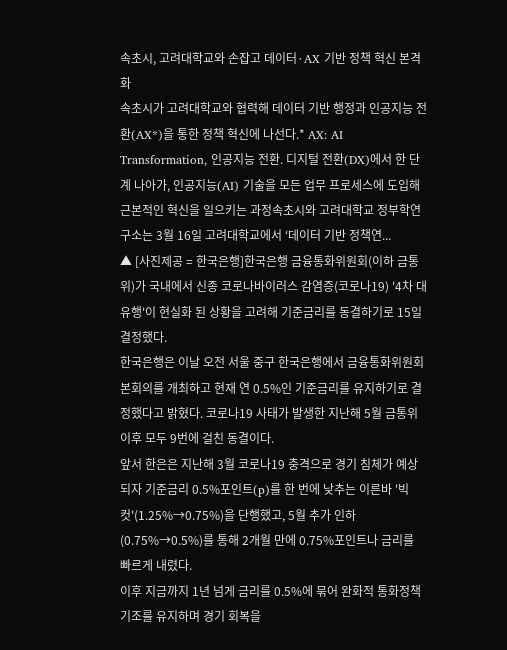속초시, 고려대학교와 손잡고 데이터·AX 기반 정책 혁신 본격화
속초시가 고려대학교와 협력해 데이터 기반 행정과 인공지능 전환(AX*)을 통한 정책 혁신에 나선다.* AX: AI Transformation, 인공지능 전환. 디지털 전환(DX)에서 한 단계 나아가, 인공지능(AI) 기술을 모든 업무 프로세스에 도입해 근본적인 혁신을 일으키는 과정속초시와 고려대학교 정부학연구소는 3월 16일 고려대학교에서 ‘데이터 기반 정책연...
▲ [사진제공 = 한국은행]한국은행 금융통화위원회(이하 금통위)가 국내에서 신종 코로나바이러스 감염증(코로나19) '4차 대유행'이 현실화 된 상황을 고려해 기준금리를 동결하기로 15일 결정했다.
한국은행은 이날 오전 서울 중구 한국은행에서 금융통화위원회 본회의를 개최하고 현재 연 0.5%인 기준금리를 유지하기로 결정했다고 밝혔다. 코로나19 사태가 발생한 지난해 5월 금통위 이후 모두 9번에 걸친 동결이다.
앞서 한은은 지난해 3월 코로나19 충격으로 경기 침체가 예상되자 기준금리 0.5%포인트(p)를 한 번에 낮추는 이른바 '빅컷'(1.25%→0.75%)을 단행했고, 5월 추가 인하(0.75%→0.5%)를 통해 2개월 만에 0.75%포인트나 금리를 빠르게 내렸다.
이후 지금까지 1년 넘게 금리를 0.5%에 묶어 완화적 통화정책 기조를 유지하며 경기 회복을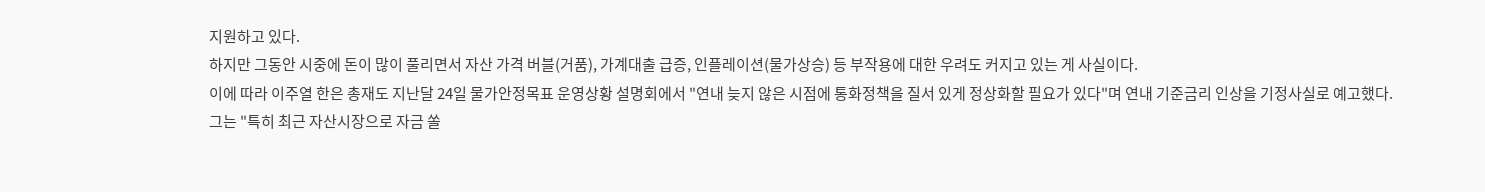지원하고 있다.
하지만 그동안 시중에 돈이 많이 풀리면서 자산 가격 버블(거품), 가계대출 급증, 인플레이션(물가상승) 등 부작용에 대한 우려도 커지고 있는 게 사실이다.
이에 따라 이주열 한은 총재도 지난달 24일 물가안정목표 운영상황 설명회에서 "연내 늦지 않은 시점에 통화정책을 질서 있게 정상화할 필요가 있다"며 연내 기준금리 인상을 기정사실로 예고했다.
그는 "특히 최근 자산시장으로 자금 쏠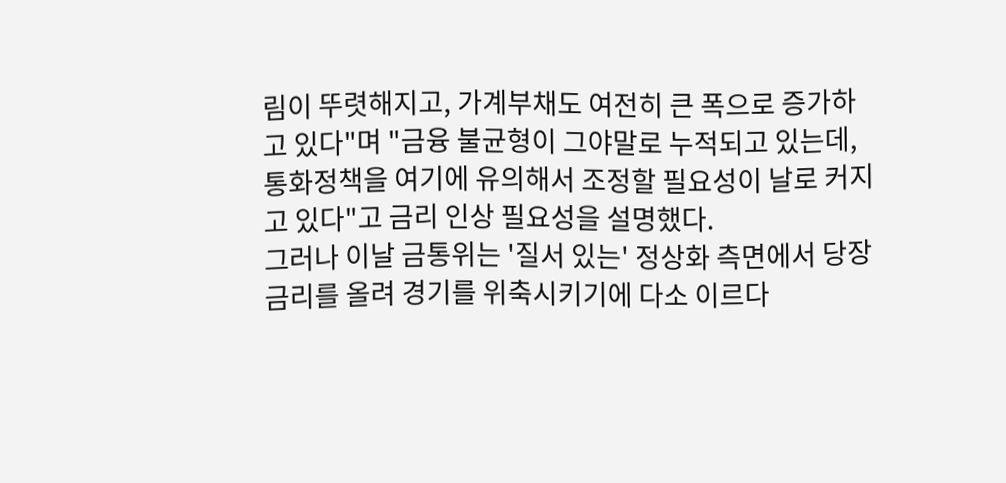림이 뚜렷해지고, 가계부채도 여전히 큰 폭으로 증가하고 있다"며 "금융 불균형이 그야말로 누적되고 있는데, 통화정책을 여기에 유의해서 조정할 필요성이 날로 커지고 있다"고 금리 인상 필요성을 설명했다.
그러나 이날 금통위는 '질서 있는' 정상화 측면에서 당장 금리를 올려 경기를 위축시키기에 다소 이르다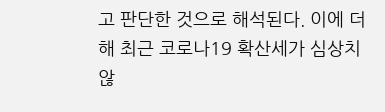고 판단한 것으로 해석된다. 이에 더해 최근 코로나19 확산세가 심상치 않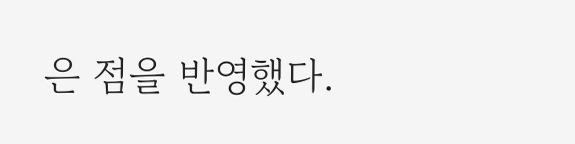은 점을 반영했다.